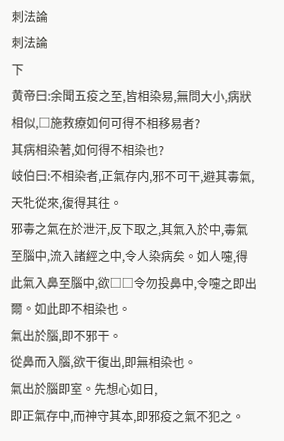刺法論
刺法論
下
黄帝曰:余聞五疫之至,皆相染易,無問大小,病狀相似,□施救療如何可得不相移易者?
其病相染著,如何得不相染也?
岐伯曰:不相染者,正氣存内,邪不可干,避其毒氣,天牝從來,復得其往。
邪毒之氣在於泄汗,反下取之,其氣入於中,毒氣至腦中,流入諸經之中,令人染病矣。如人嚏,得此氣入鼻至腦中,欲□□令勿投鼻中,令嚏之即出爾。如此即不相染也。
氣出於腦,即不邪干。
從鼻而入腦,欲干復出,即無相染也。
氣出於腦即室。先想心如日,
即正氣存中,而神守其本,即邪疫之氣不犯之。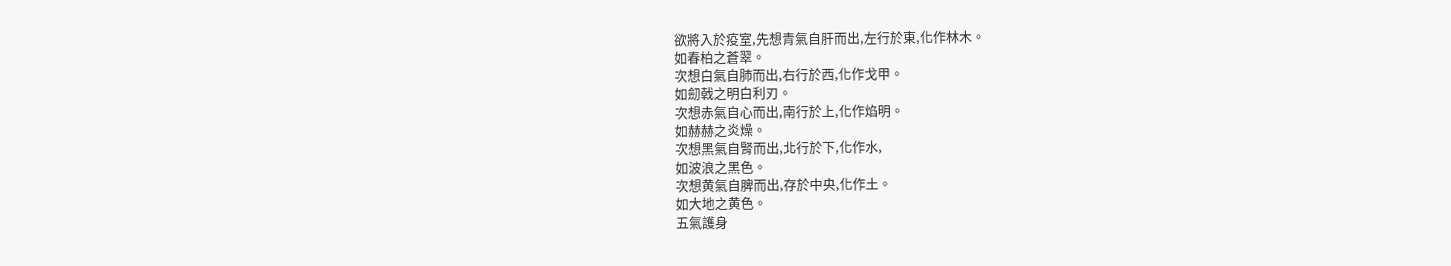欲將入於疫室,先想青氣自肝而出,左行於東,化作林木。
如春柏之蒼翠。
次想白氣自肺而出,右行於西,化作戈甲。
如劎戟之明白利刃。
次想赤氣自心而出,南行於上,化作焰明。
如赫赫之炎燥。
次想黑氣自腎而出,北行於下,化作水,
如波浪之黑色。
次想黄氣自脾而出,存於中央,化作土。
如大地之黄色。
五氣護身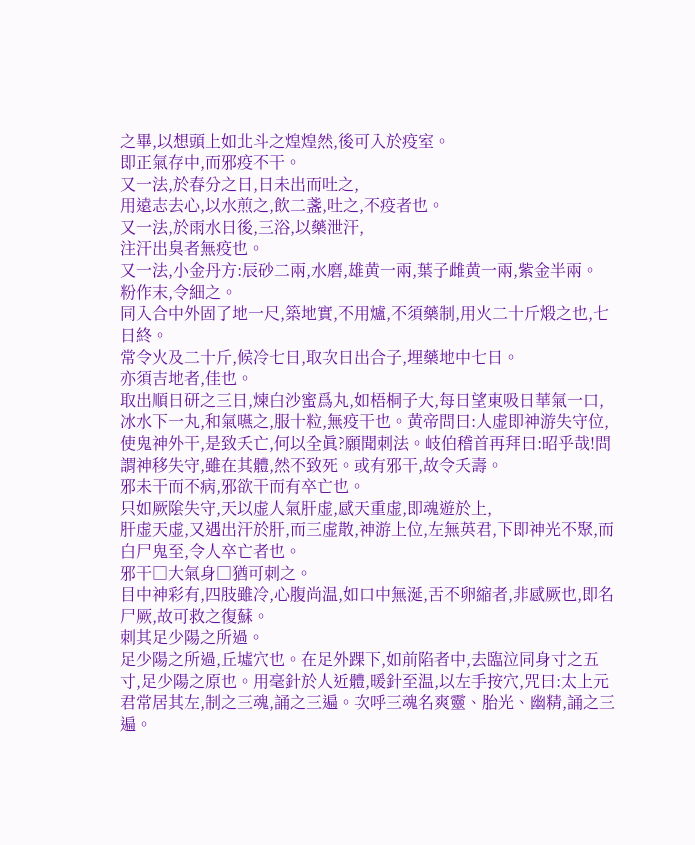之畢,以想頭上如北斗之煌煌然,後可入於疫室。
即正氣存中,而邪疫不干。
又一法,於春分之日,日未出而吐之,
用遠志去心,以水煎之,飲二盞,吐之,不疫者也。
又一法,於雨水日後,三浴,以藥泄汗,
注汗出臭者無疫也。
又一法,小金丹方:辰砂二兩,水磨,雄黄一兩,葉子雌黄一兩,紫金半兩。
粉作末,令細之。
同入合中外固了地一尺,築地實,不用爐,不須藥制,用火二十斤煅之也,七日終。
常令火及二十斤,候冷七日,取次日出合子,埋藥地中七日。
亦須吉地者,佳也。
取出順日研之三日,煉白沙蜜爲丸,如梧桐子大,每日望東吸日華氣一口,冰水下一丸,和氣嚥之,服十粒,無疫干也。黄帝問曰:人虚即神游失守位,使鬼神外干,是致夭亡,何以全眞?願聞刺法。岐伯稽首再拜曰:昭乎哉!問謂神移失守,雖在其體,然不致死。或有邪干,故令夭壽。
邪未干而不病,邪欲干而有卒亡也。
只如厥隂失守,天以虚人氣肝虚,感天重虚,即魂遊於上,
肝虚天虚,又遇出汗於肝,而三虚散,神游上位,左無英君,下即神光不聚,而白尸鬼至,令人卒亡者也。
邪干□大氣身□猶可刺之。
目中神彩有,四肢雖冷,心腹尚温,如口中無涎,舌不卵縮者,非感厥也,即名尸厥,故可救之復蘇。
刺其足少陽之所過。
足少陽之所過,丘墟穴也。在足外踝下,如前陷者中,去臨泣同身寸之五寸,足少陽之原也。用毫針於人近體,暖針至温,以左手按穴,咒曰:太上元君常居其左,制之三魂,誦之三遍。次呼三魂名爽靈、胎光、幽精,誦之三遍。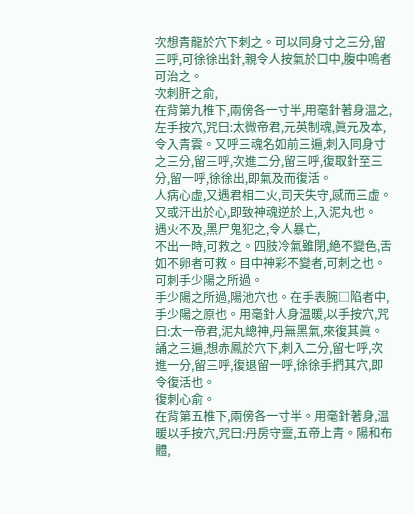次想青龍於穴下刺之。可以同身寸之三分,留三呼,可徐徐出針,親令人按氣於口中,腹中嗚者可治之。
次刺肝之俞,
在背第九椎下,兩傍各一寸半,用毫針著身温之,左手按穴,咒曰:太微帝君,元英制魂,眞元及本,令入青雲。又呼三魂名如前三遍,刺入同身寸之三分,留三呼,次進二分,留三呼,復取針至三分,留一呼,徐徐出,即氣及而復活。
人病心虚,又遇君相二火,司天失守,感而三虚。
又或汗出於心,即致神魂逆於上,入泥丸也。
遇火不及,黑尸鬼犯之,令人暴亡,
不出一時,可救之。四肢冷氣雖閉,絶不變色,舌如不卵者可救。目中神彩不變者,可刺之也。
可刺手少陽之所過。
手少陽之所過,陽池穴也。在手表腕□陷者中,手少陽之原也。用毫針人身温暖,以手按穴,咒曰:太一帝君,泥丸總神,丹無黑氣,來復其眞。誦之三遍,想赤鳳於穴下,刺入二分,留七呼,次進一分,留三呼,復退留一呼,徐徐手捫其穴,即令復活也。
復刺心俞。
在背第五椎下,兩傍各一寸半。用毫針著身,温暖以手按穴,咒曰:丹房守靈,五帝上青。陽和布體,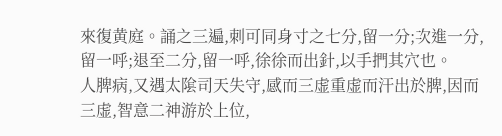來復黄庭。誦之三遍,刺可同身寸之七分,留一分;次進一分,留一呼;退至二分,留一呼,徐徐而出針,以手捫其穴也。
人脾病,又遇太隂司天失守,感而三虚重虚而汗出於脾,因而三虚,智意二神游於上位,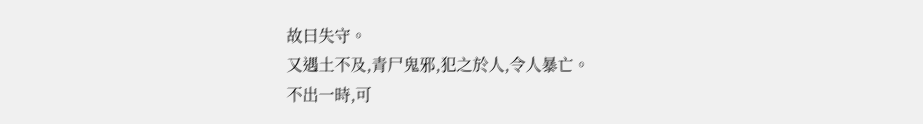故曰失守。
又遇土不及,青尸鬼邪,犯之於人,令人暴亡。
不出一時,可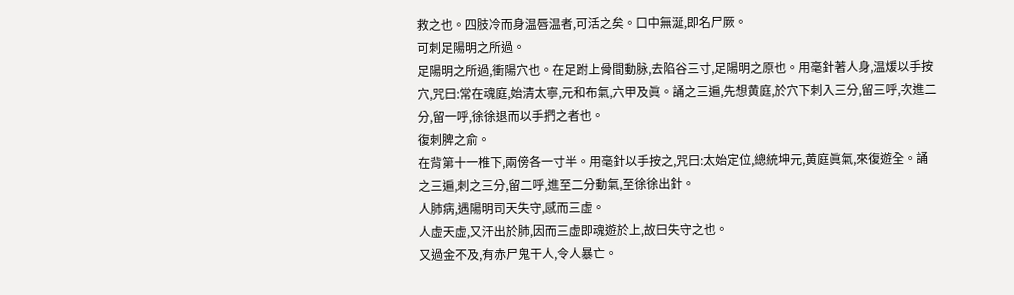救之也。四肢冷而身温唇温者,可活之矣。口中無涎,即名尸厥。
可刺足陽明之所過。
足陽明之所過,衝陽穴也。在足跗上骨間動脉,去陷谷三寸,足陽明之原也。用毫針著人身,温煖以手按穴,咒曰:常在魂庭,始清太寧,元和布氣,六甲及眞。誦之三遍,先想黄庭,於穴下刺入三分,留三呼,次進二分,留一呼,徐徐退而以手捫之者也。
復刺脾之俞。
在背第十一椎下,兩傍各一寸半。用毫針以手按之,咒曰:太始定位,總統坤元,黄庭眞氣,來復遊全。誦之三遍,刺之三分,留二呼,進至二分動氣,至徐徐出針。
人肺病,遇陽明司天失守,感而三虚。
人虚天虚,又汗出於肺,因而三虚即魂遊於上,故曰失守之也。
又過金不及,有赤尸鬼干人,令人暴亡。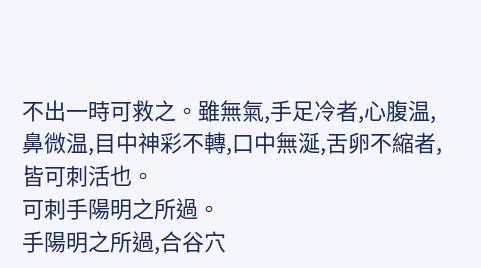不出一時可救之。雖無氣,手足冷者,心腹温,鼻微温,目中神彩不轉,口中無涎,舌卵不縮者,皆可刺活也。
可刺手陽明之所過。
手陽明之所過,合谷穴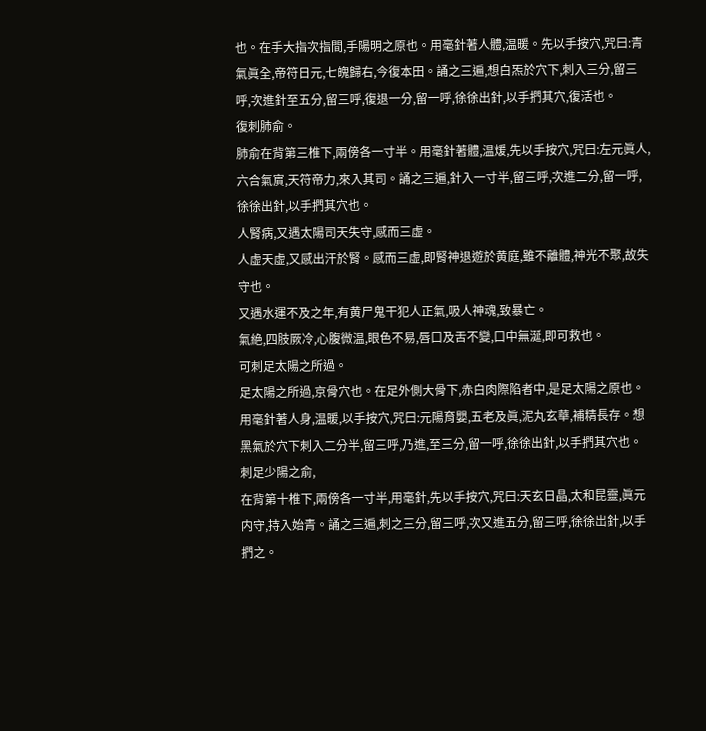也。在手大指次指間,手陽明之原也。用毫針著人體,温暖。先以手按穴,咒曰:青氣眞全,帝符日元,七魄歸右,今復本田。誦之三遍,想白炁於穴下,刺入三分,留三呼,次進針至五分,留三呼,復退一分,留一呼,徐徐出針,以手捫其穴,復活也。
復刺肺俞。
肺俞在背第三椎下,兩傍各一寸半。用毫針著體,温煖,先以手按穴,咒曰:左元眞人,六合氣賔,天符帝力,來入其司。誦之三遍,針入一寸半,留三呼,次進二分,留一呼,徐徐出針,以手捫其穴也。
人腎病,又遇太陽司天失守,感而三虚。
人虚天虚,又感出汗於腎。感而三虚,即腎神退遊於黄庭,雖不離體,神光不聚,故失守也。
又遇水運不及之年,有黄尸鬼干犯人正氣,吸人神魂,致暴亡。
氣絶,四肢厥冷,心腹微温,眼色不易,唇口及舌不變,口中無涎,即可救也。
可刺足太陽之所過。
足太陽之所過,京骨穴也。在足外側大骨下,赤白肉際陷者中,是足太陽之原也。用毫針著人身,温暖,以手按穴,咒曰:元陽育嬰,五老及眞,泥丸玄華,補精長存。想黑氣於穴下刺入二分半,留三呼,乃進,至三分,留一呼,徐徐出針,以手捫其穴也。
刺足少陽之俞,
在背第十椎下,兩傍各一寸半,用毫針,先以手按穴,咒曰:天玄日晶,太和昆靈,眞元内守,持入始青。誦之三遍,刺之三分,留三呼,次又進五分,留三呼,徐徐岀針,以手捫之。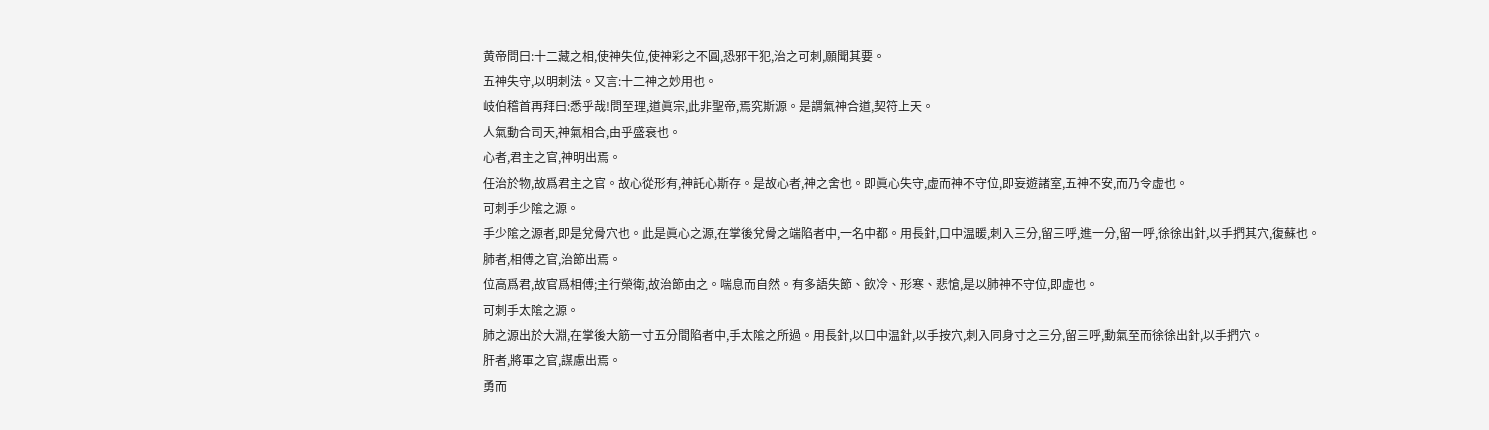黄帝問曰:十二藏之相,使神失位,使神彩之不圓,恐邪干犯,治之可刺,願聞其要。
五神失守,以明刺法。又言:十二神之妙用也。
岐伯稽首再拜曰:悉乎哉!問至理,道眞宗,此非聖帝,焉究斯源。是謂氣神合道,契符上天。
人氣動合司天,神氣相合,由乎盛衰也。
心者,君主之官,神明出焉。
任治於物,故爲君主之官。故心從形有,神託心斯存。是故心者,神之舍也。即眞心失守,虚而神不守位,即妄遊諸室,五神不安,而乃令虚也。
可刺手少隂之源。
手少隂之源者,即是兌骨穴也。此是眞心之源,在掌後兌骨之端陷者中,一名中都。用長針,口中温暖,刺入三分,留三呼,進一分,留一呼,徐徐出針,以手捫其穴,復蘇也。
肺者,相傅之官,治節出焉。
位高爲君,故官爲相傅;主行榮衛,故治節由之。喘息而自然。有多語失節、飲冷、形寒、悲愴,是以肺神不守位,即虚也。
可刺手太隂之源。
肺之源出於大淵,在掌後大筋一寸五分間陷者中,手太隂之所過。用長針,以口中温針,以手按穴,刺入同身寸之三分,留三呼,動氣至而徐徐出針,以手捫穴。
肝者,將軍之官,謀慮出焉。
勇而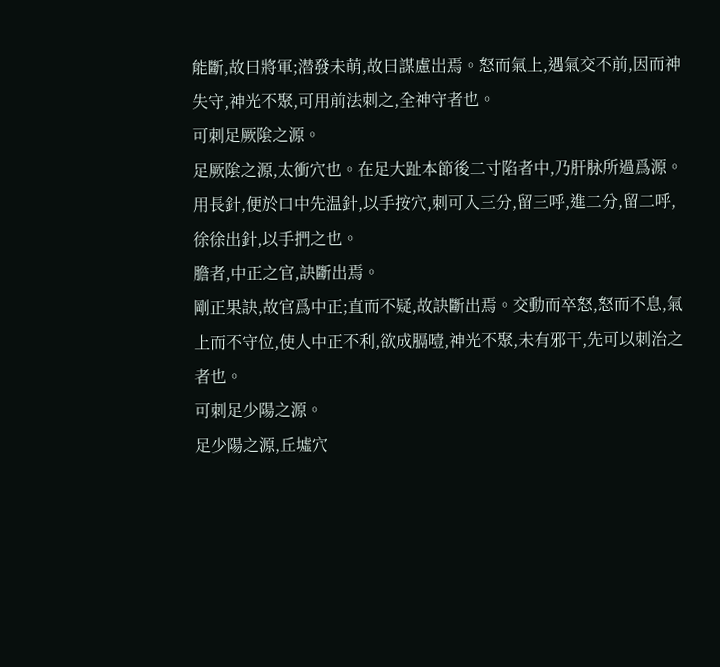能斷,故曰將軍;潜發未萌,故曰謀慮岀焉。怒而氣上,遇氣交不前,因而神失守,神光不聚,可用前法刺之,全神守者也。
可刺足厥隂之源。
足厥隂之源,太衝穴也。在足大趾本節後二寸陷者中,乃肝脉所過爲源。用長針,便於口中先温針,以手按穴,刺可入三分,留三呼,進二分,留二呼,徐徐出針,以手捫之也。
膽者,中正之官,訣斷出焉。
剛正果訣,故官爲中正;直而不疑,故訣斷出焉。交動而卒怒,怒而不息,氣上而不守位,使人中正不利,欲成膈噎,神光不聚,未有邪干,先可以刺治之者也。
可刺足少陽之源。
足少陽之源,丘墟穴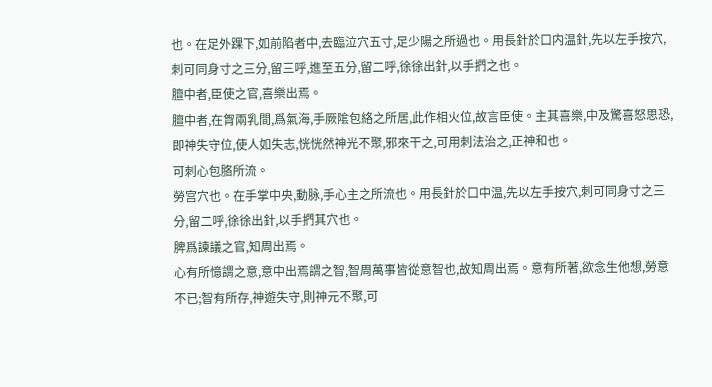也。在足外踝下,如前陷者中,去臨泣穴五寸,足少陽之所過也。用長針於口内温針,先以左手按穴,刺可同身寸之三分,留三呼,進至五分,留二呼,徐徐出針,以手捫之也。
膻中者,臣使之官,喜樂出焉。
膻中者,在胷兩乳間,爲氣海,手厥隂包絡之所居,此作相火位,故言臣使。主其喜樂,中及驚喜怒思恐,即神失守位,使人如失志,恍恍然神光不聚,邪來干之,可用刺法治之,正神和也。
可刺心包胳所流。
勞宫穴也。在手掌中央,動脉,手心主之所流也。用長針於口中温,先以左手按穴,刺可同身寸之三分,留二呼,徐徐出針,以手捫其穴也。
脾爲諫議之官,知周出焉。
心有所憶謂之意,意中出焉謂之智,智周萬事皆從意智也,故知周出焉。意有所著,欲念生他想,勞意不已;智有所存,神遊失守,則神元不聚,可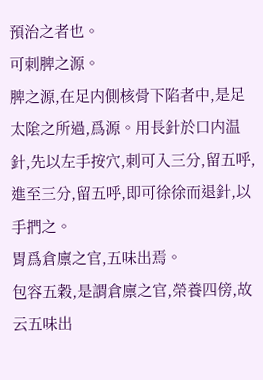預治之者也。
可刺脾之源。
脾之源,在足内側核骨下陷者中,是足太隂之所過,爲源。用長針於口内温針,先以左手按穴,刺可入三分,留五呼,進至三分,留五呼,即可徐徐而退針,以手捫之。
胃爲倉廪之官,五味出焉。
包容五穀,是謂倉廪之官,榮養四傍,故云五味出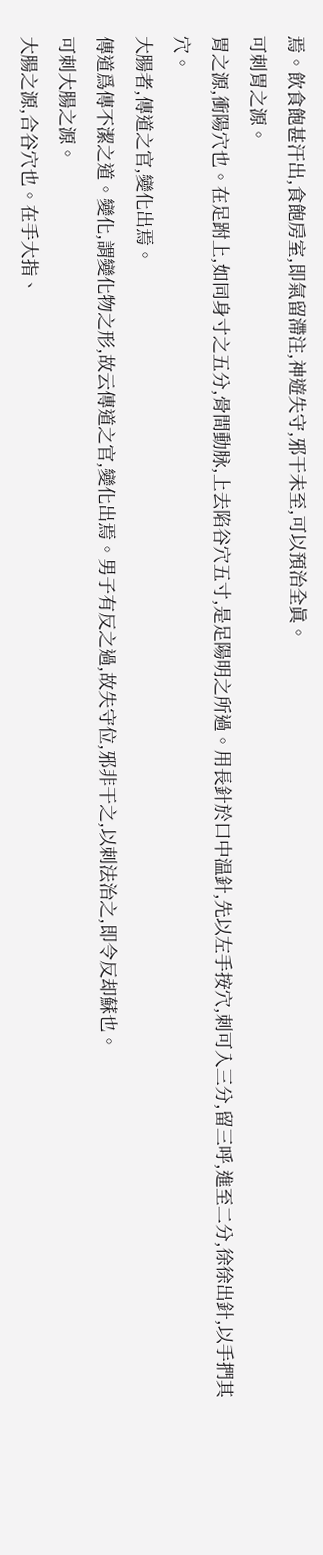焉。飲食飽甚汗出,食飽房室,即氣留滯注,神遊失守,邪干未至,可以預治全眞。
可刺胃之源。
胃之源,衝陽穴也。在足跗上,如同身寸之五分,骨間動脉,上去陷谷穴五寸,是足陽明之所過。用長針於口中温針,先以左手按穴,刺可入三分,留三呼,進至二分,徐徐出針,以手捫其穴。
大腸者,傳道之官,變化出焉。
傳道爲傳不潔之道。變化,謂變化物之形,故云傳道之官,變化出焉。男子有反之過,故失守位,邪非干之,以刺法治之,即令反却蘇也。
可刺大腸之源。
大腸之源,合谷穴也。在手大指、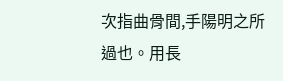次指曲骨間,手陽明之所過也。用長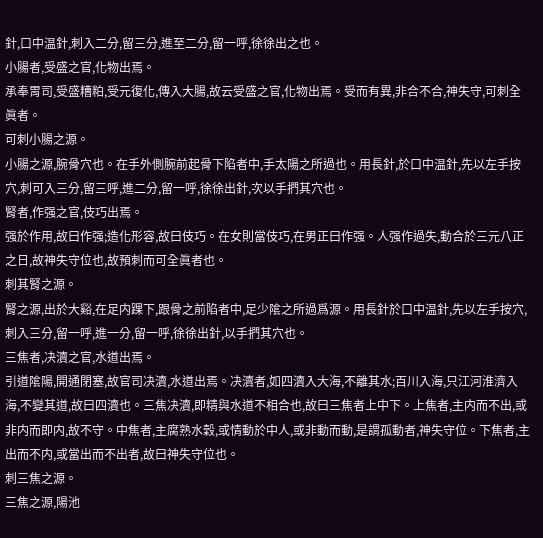針,口中温針,刺入二分,留三分,進至二分,留一呼,徐徐出之也。
小腸者,受盛之官,化物出焉。
承奉胃司,受盛糟粕,受元復化,傳入大腸,故云受盛之官,化物出焉。受而有異,非合不合,神失守,可刺全眞者。
可刺小腸之源。
小腸之源,腕骨穴也。在手外側腕前起骨下陷者中,手太陽之所過也。用長針,於口中温針,先以左手按穴,刺可入三分,留三呼,進二分,留一呼,徐徐出針,次以手捫其穴也。
腎者,作强之官,伎巧出焉。
强於作用,故曰作强;造化形容,故曰伎巧。在女則當伎巧,在男正曰作强。人强作過失,動合於三元八正之日,故神失守位也,故預刺而可全眞者也。
刺其腎之源。
腎之源,出於大谿,在足内踝下,跟骨之前陷者中,足少隂之所過爲源。用長針於口中温針,先以左手按穴,刺入三分,留一呼,進一分,留一呼,徐徐出針,以手捫其穴也。
三焦者,决瀆之官,水道出焉。
引道隂陽,開通閉塞,故官司决瀆,水道出焉。决瀆者,如四瀆入大海,不離其水;百川入海,只江河淮濟入海,不變其道,故曰四瀆也。三焦决瀆,即精與水道不相合也,故曰三焦者上中下。上焦者,主内而不出,或非内而即内,故不守。中焦者,主腐熟水穀,或情動於中人,或非動而動,是謂孤動者,神失守位。下焦者,主出而不内,或當出而不出者,故曰神失守位也。
刺三焦之源。
三焦之源,陽池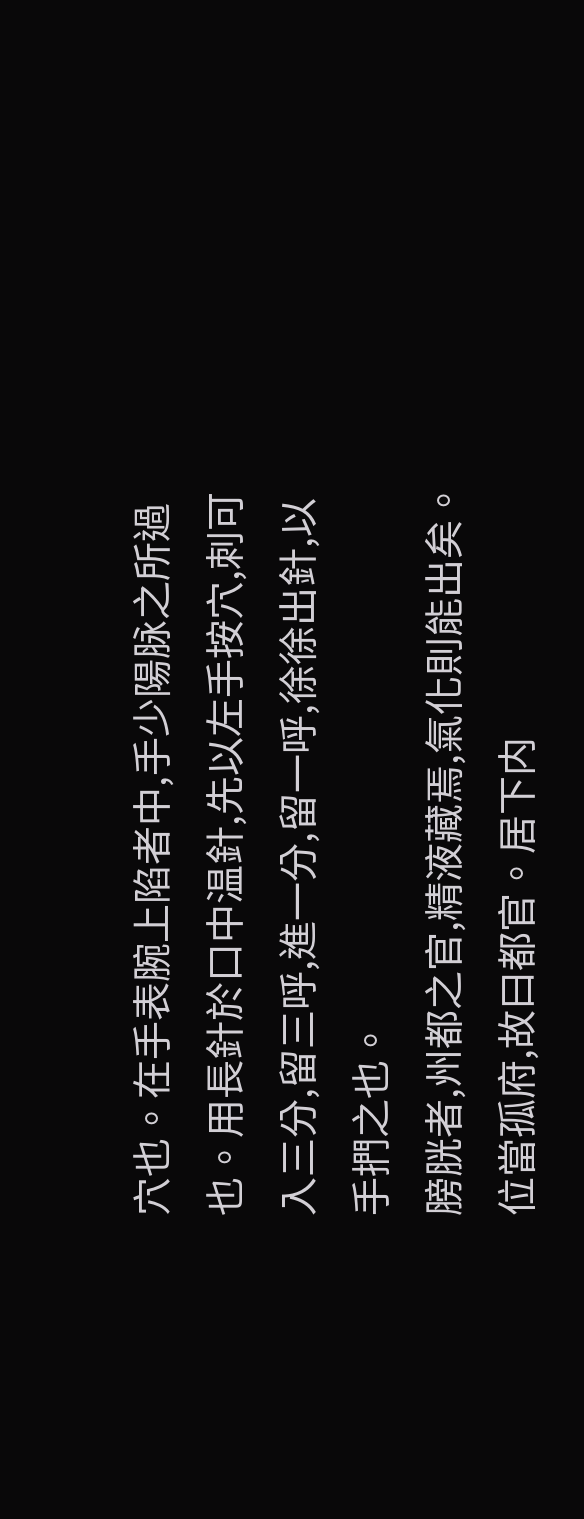穴也。在手表腕上陷者中,手少陽脉之所過也。用長針於口中温針,先以左手按穴,刺可入三分,留三呼,進一分,留一呼,徐徐出針,以手捫之也。
膀胱者,州都之官,精液藏焉,氣化則能出矣。
位當孤府,故曰都官。居下内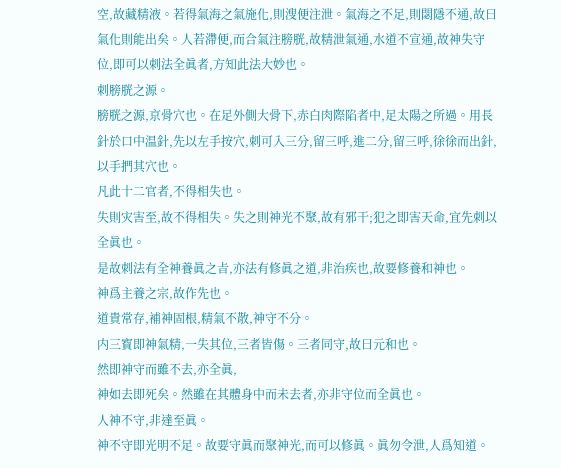空,故藏精液。若得氣海之氣施化,則溲便注泄。氣海之不足,則閟隱不通,故曰氣化則能出矣。人若滯便,而合氣注膀胱,故精泄氣通,水道不宣通,故神失守位,即可以刺法全眞者,方知此法大妙也。
刺膀胱之源。
膀胱之源,京骨穴也。在足外側大骨下,赤白肉際陷者中,足太陽之所過。用長針於口中温針,先以左手按穴,刺可入三分,留三呼,進二分,留三呼,徐徐而出針,以手捫其穴也。
凡此十二官者,不得相失也。
失則灾害至,故不得相失。失之則神光不聚,故有邪干;犯之即害天命,宜先刺以全眞也。
是故刺法有全神養眞之㫖,亦法有修眞之道,非治疾也,故要修養和神也。
神爲主養之宗,故作先也。
道貴常存,補神固根,精氣不散,神守不分。
内三寳即神氣精,一失其位,三者皆傷。三者同守,故曰元和也。
然即神守而雖不去,亦全眞,
神如去即死矣。然雖在其體身中而未去者,亦非守位而全眞也。
人神不守,非達至眞。
神不守即光明不足。故要守眞而聚神光,而可以修眞。眞勿令泄,人爲知道。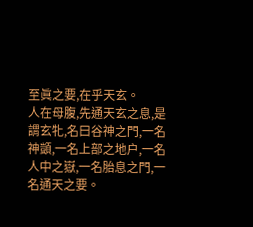至眞之要,在乎天玄。
人在母腹,先通天玄之息,是謂玄牝,名曰谷神之門,一名神顗,一名上部之地户,一名人中之嶽,一名胎息之門,一名通天之要。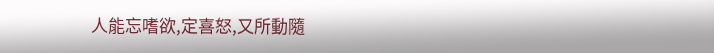人能忘嗜欲,定喜怒,又所動隨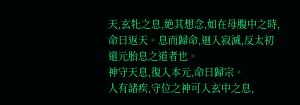天,玄牝之息,絶其想念,如在母腹中之時,命曰返天。息而歸命,迴入寂滅,反太初還元胎息之道者也。
神守天息,復入本元,命曰歸宗。
人有諸疾,守位之神可入玄中之息,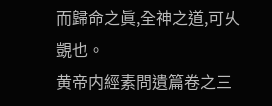而歸命之眞,全神之道,可乆覬也。
黄帝内經素問遺篇卷之三